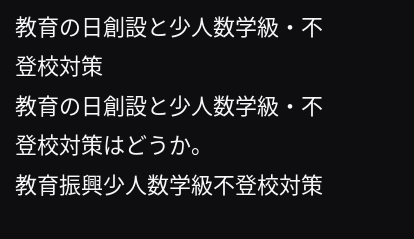教育の日創設と少人数学級・不登校対策
教育の日創設と少人数学級・不登校対策はどうか。
教育振興少人数学級不登校対策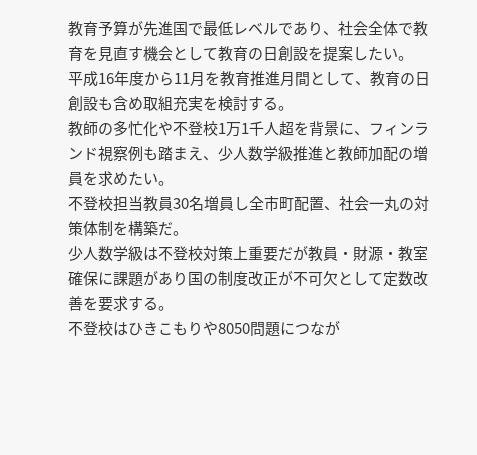教育予算が先進国で最低レベルであり、社会全体で教育を見直す機会として教育の日創設を提案したい。
平成16年度から11月を教育推進月間として、教育の日創設も含め取組充実を検討する。
教師の多忙化や不登校1万1千人超を背景に、フィンランド視察例も踏まえ、少人数学級推進と教師加配の増員を求めたい。
不登校担当教員30名増員し全市町配置、社会一丸の対策体制を構築だ。
少人数学級は不登校対策上重要だが教員・財源・教室確保に課題があり国の制度改正が不可欠として定数改善を要求する。
不登校はひきこもりや8050問題につなが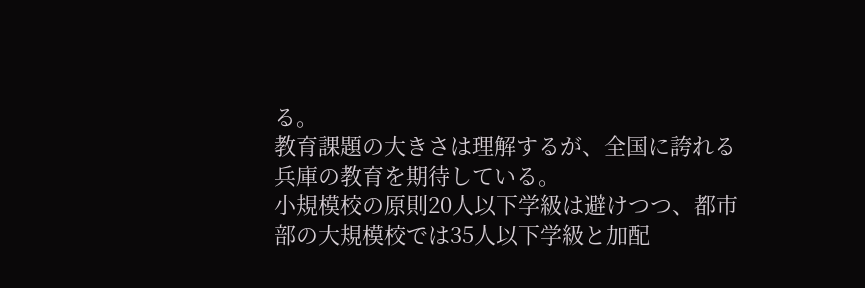る。
教育課題の大きさは理解するが、全国に誇れる兵庫の教育を期待している。
小規模校の原則20人以下学級は避けつつ、都市部の大規模校では35人以下学級と加配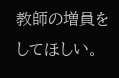教師の増員をしてほしい。